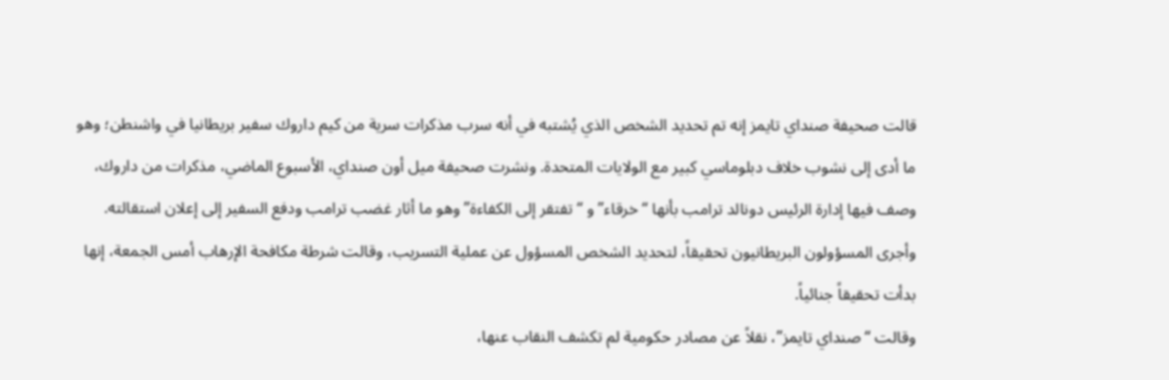قالت صحيفة صنداي تايمز إنه تم تحديد الشخص الذي يُشتبه في أنه سرب مذكرات سرية من كيم داروك سفير بريطانيا في واشنطن؛ وهو ما أدى إلى نشوب خلاف دبلوماسي كبير مع الولايات المتحدة. ونشرت صحيفة ميل أون صنداي، الأسبوع الماضي، مذكرات من داروك، وصف فيها إدارة الرئيس دونالد ترامب بأنها “خرقاء” و “تفتقر إلى الكفاءة” وهو ما أثار غضب ترامب ودفع السفير إلى إعلان استقالته.
وأجرى المسؤولون البريطانيون تحقيقاً، لتحديد الشخص المسؤول عن عملية التسريب، وقالت شرطة مكافحة الإرهاب أمس الجمعة، إنها بدأت تحقيقاً جنائياً.
وقالت “صنداي تايمز”، نقلاً عن مصادر حكومية لم تكشف النقاب عنها،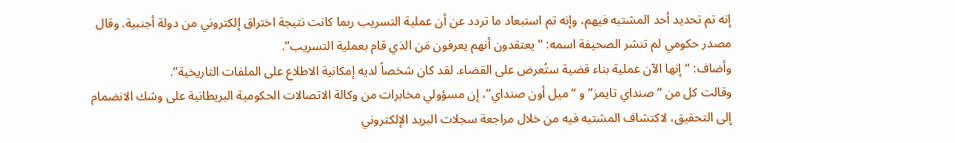إنه تم تحديد أحد المشتبه فيهم، وإنه تم استبعاد ما تردد عن أن عملية التسريب ربما كانت نتيجة اختراق إلكتروني من دولة أجنبية. وقال مصدر حكومي لم تنشر الصحيفة اسمه: “يعتقدون أنهم يعرفون مَن الذي قام بعملية التسريب”.
وأضاف: “إنها الآن عملية بناء قضية ستُعرض على القضاء. لقد كان شخصاً لديه إمكانية الاطلاع على الملفات التاريخية”.
وقالت كل من “صنداي تايمز” و “ميل أون صنداي”، إن مسؤولي مخابرات من وكالة الاتصالات الحكومية البريطانية على وشك الانضمام إلى التحقيق، لاكتشاف المشتبه فيه من خلال مراجعة سجلات البريد الإلكتروني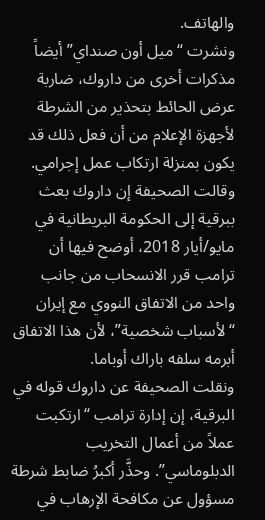والهاتف.
ونشرت “ميل أون صنداي” أيضاً مذكرات أخرى من داروك، ضاربة عرض الحائط بتحذير من الشرطة لأجهزة الإعلام من أن فعل ذلك قد يكون بمنزلة ارتكاب عمل إجرامي. وقالت الصحيفة إن داروك بعث ببرقية إلى الحكومة البريطانية في مايو/أيار 2018، أوضح فيها أن ترامب قرر الانسحاب من جانب واحد من الاتفاق النووي مع إيران “لأسباب شخصية”، لأن هذا الاتفاق أبرمه سلفه باراك أوباما.
ونقلت الصحيفة عن داروك قوله في البرقية، إن إدارة ترامب “ارتكبت عملاً من أعمال التخريب الدبلوماسي”. وحذَّر أكبرُ ضابط شرطة مسؤول عن مكافحة الإرهاب في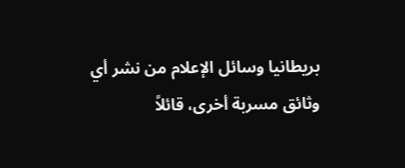بريطانيا وسائل الإعلام من نشر أي وثائق مسربة أخرى، قائلاً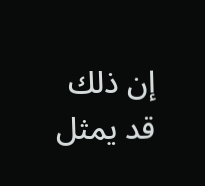إن ذلك قد يمثل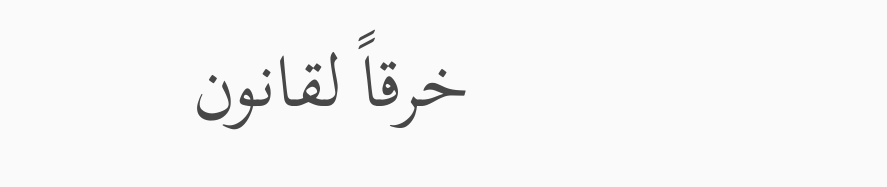خرقاً لقانون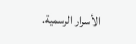الأسرار الرسمية.